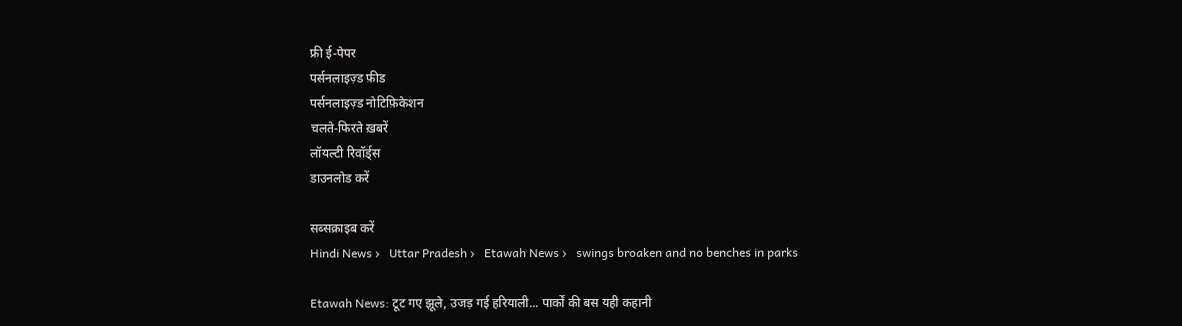फ्री ई-पेपर
पर्सनलाइज़्ड फ़ीड
पर्सनलाइज़्ड नोटिफ़िकेशन
चलते-फिरते ख़बरें
लॉयल्टी रिवॉर्ड्स
डाउनलोड करें

सब्सक्राइब करें
Hindi News ›   Uttar Pradesh ›   Etawah News ›   swings broaken and no benches in parks

Etawah News: टूट गए झूले, उजड़ गई हरियाली... पार्कों की बस यही कहानी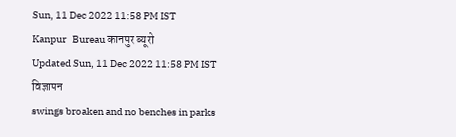Sun, 11 Dec 2022 11:58 PM IST
Kanpur   Bureau कानपुर ब्यूरो
Updated Sun, 11 Dec 2022 11:58 PM IST
विज्ञापन
swings broaken and no benches in parks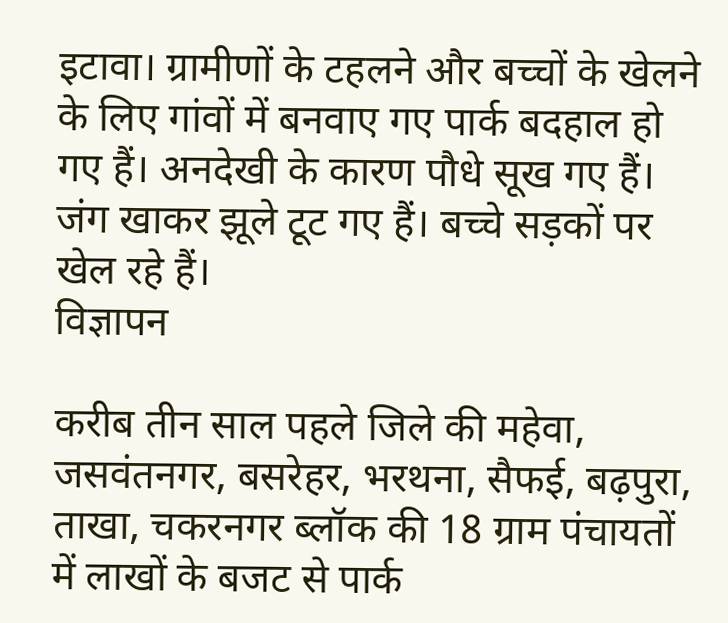इटावा। ग्रामीणों के टहलने और बच्चों के खेलने के लिए गांवों में बनवाए गए पार्क बदहाल हो गए हैं। अनदेखी के कारण पौधे सूख गए हैं। जंग खाकर झूले टूट गए हैं। बच्चे सड़कों पर खेल रहे हैं।
विज्ञापन

करीब तीन साल पहले जिले की महेवा, जसवंतनगर, बसरेहर, भरथना, सैफई, बढ़पुरा, ताखा, चकरनगर ब्लॉक की 18 ग्राम पंचायतों में लाखों के बजट से पार्क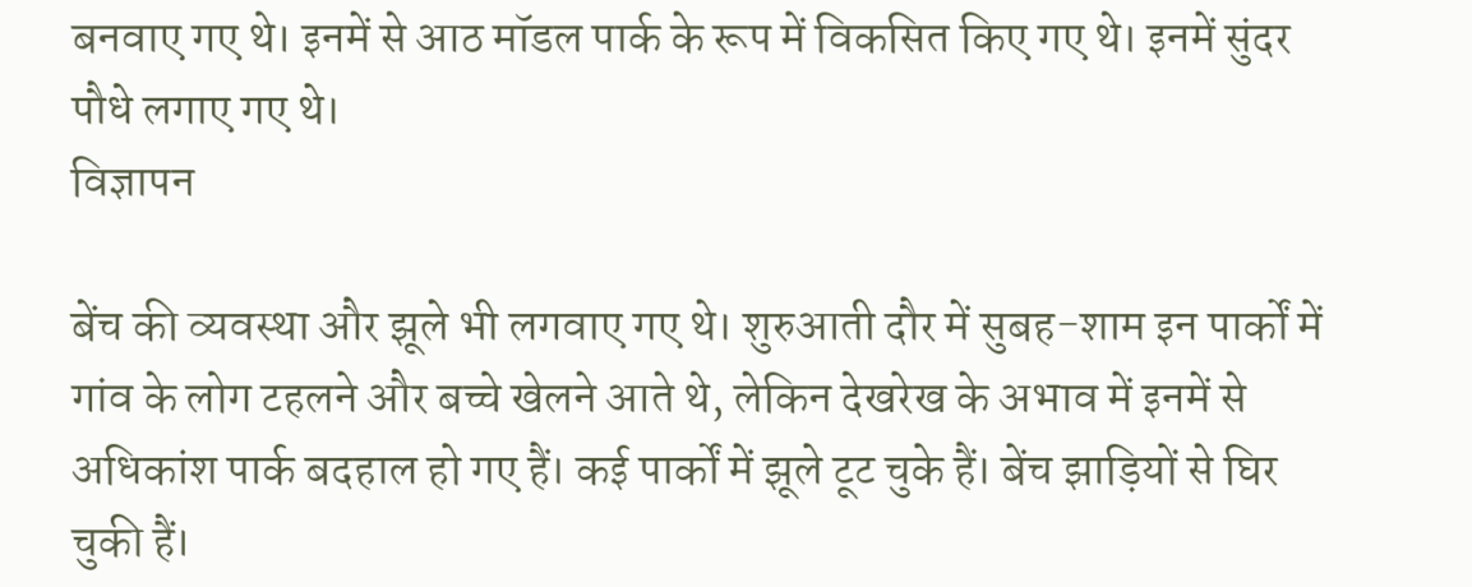बनवाए गए थे। इनमें से आठ मॉडल पार्क के रूप में विकसित किए गए थे। इनमें सुंदर पौधे लगाए गए थे।
विज्ञापन

बेंच की व्यवस्था और झूले भी लगवाए गए थे। शुरुआती दौर में सुबह-शाम इन पार्कों में गांव के लोग टहलने और बच्चे खेलने आते थे, लेकिन देखरेख के अभाव में इनमें से अधिकांश पार्क बदहाल हो गए हैं। कई पार्कों में झूले टूट चुके हैं। बेंच झाड़ियों से घिर चुकी हैं।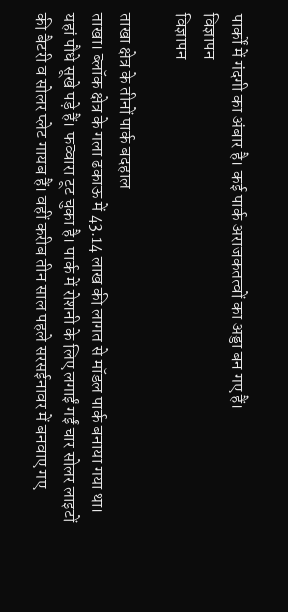पार्कों में गंदगी का अंबार है। कई पार्क अराजकतत्वों का अड्डा बन गए हैं।
विज्ञापन
विज्ञापन

ताखा क्षेत्र के तीनों पार्क बदहाल
ताखा। ब्लॉक क्षेत्र के गला ढकाऊ में 43.14 लाख की लागत से मॉडल पार्क बनाया गया था। यहां पौधे सूखे पड़े हैं। फव्वारा टूट चुका है। पार्क में रोशनी के लिए लगाईं गईं चार सोलर लाइटों की बैटरी व सोलर प्लेट गायब हैं। वहीं करीब तीन साल पहले सरसईनावर में बनवाए गए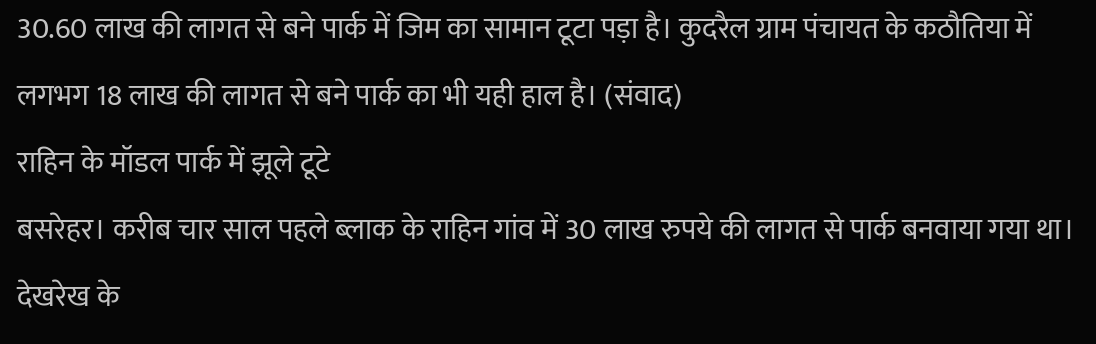30.60 लाख की लागत से बने पार्क में जिम का सामान टूटा पड़ा है। कुदरैल ग्राम पंचायत के कठौतिया में लगभग 18 लाख की लागत से बने पार्क का भी यही हाल है। (संवाद)
राहिन के मॉडल पार्क में झूले टूटे
बसरेहर। करीब चार साल पहले ब्लाक के राहिन गांव में 30 लाख रुपये की लागत से पार्क बनवाया गया था। देखरेख के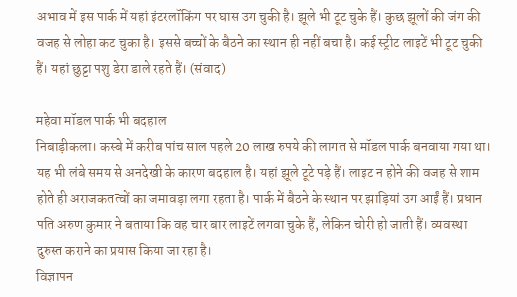अभाव में इस पार्क में यहां इंटरलॉकिंग पर घास उग चुकी है। झूले भी टूट चुके हैं। कुछ झूलों की जंग की वजह से लोहा कट चुका है। इससे बच्चों के बैठने का स्थान ही नहीं बचा है। कई स्ट्रीट लाइटें भी टूट चुकी हैं। यहां छुट्टा पशु डेरा डाले रहते हैं। (संवाद)

महेवा मॉडल पार्क भी बदहाल
निबाड़ीकला। कस्बे में करीब पांच साल पहले 20 लाख रुपये की लागत से मॉडल पार्क बनवाया गया था। यह भी लंबे समय से अनदेखी के कारण बदहाल है। यहां झूले टूटे पड़े हैं। लाइट न होने की वजह से शाम होते ही अराजकतत्वों का जमावड़ा लगा रहता है। पार्क में बैठने के स्थान पर झाड़ियां उग आईं हैं। प्रधान पति अरुण कुमार ने बताया कि वह चार बार लाइटें लगवा चुके हैं, लेकिन चोरी हो जाती हैं। व्यवस्था दुरुस्त कराने का प्रयास किया जा रहा है।
विज्ञापन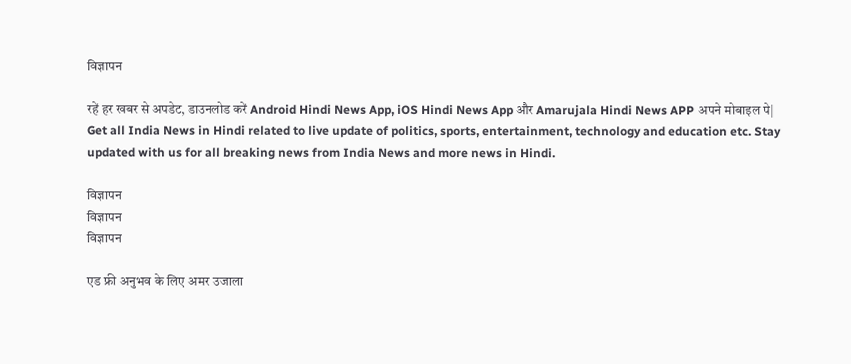विज्ञापन

रहें हर खबर से अपडेट, डाउनलोड करें Android Hindi News App, iOS Hindi News App और Amarujala Hindi News APP अपने मोबाइल पे|
Get all India News in Hindi related to live update of politics, sports, entertainment, technology and education etc. Stay updated with us for all breaking news from India News and more news in Hindi.

विज्ञापन
विज्ञापन
विज्ञापन

एड फ्री अनुभव के लिए अमर उजाला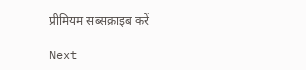प्रीमियम सब्सक्राइब करें

Next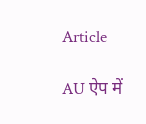Article

AU ऐप में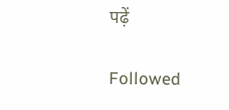पढ़ें

Followed